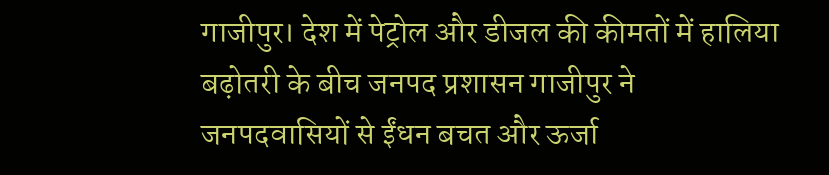गाजीपुर। देश में पेट्रोल और डीजल की कीमतों में हालिया बढ़ोतरी के बीच जनपद प्रशासन गाजीपुर ने जनपदवासियों से ईंधन बचत और ऊर्जा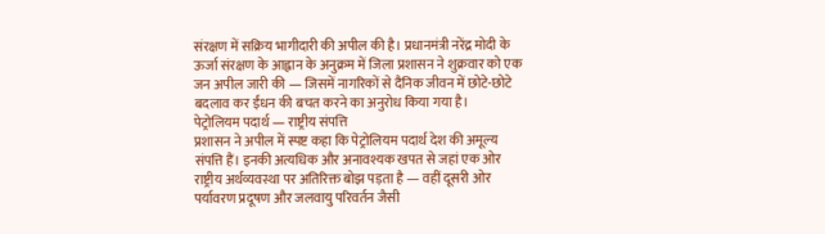संरक्षण में सक्रिय भागीदारी की अपील की है। प्रधानमंत्री नरेंद्र मोदी के ऊर्जा संरक्षण के आह्वान के अनुक्रम में जिला प्रशासन ने शुक्रवार को एक जन अपील जारी की — जिसमें नागरिकों से दैनिक जीवन में छोटे-छोटे बदलाव कर ईंधन की बचत करने का अनुरोध किया गया है।
पेट्रोलियम पदार्थ — राष्ट्रीय संपत्ति
प्रशासन ने अपील में स्पष्ट कहा कि पेट्रोलियम पदार्थ देश की अमूल्य संपत्ति हैं। इनकी अत्यधिक और अनावश्यक खपत से जहां एक ओर राष्ट्रीय अर्थव्यवस्था पर अतिरिक्त बोझ पड़ता है — वहीं दूसरी ओर पर्यावरण प्रदूषण और जलवायु परिवर्तन जैसी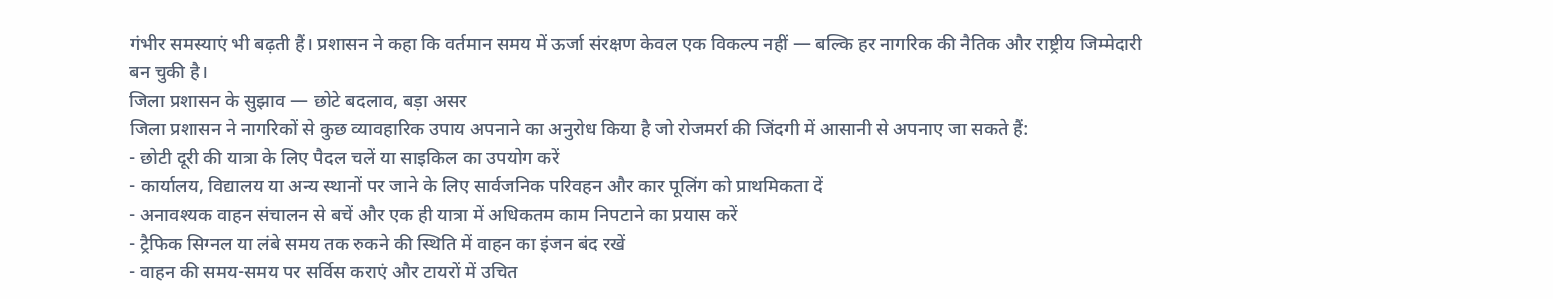गंभीर समस्याएं भी बढ़ती हैं। प्रशासन ने कहा कि वर्तमान समय में ऊर्जा संरक्षण केवल एक विकल्प नहीं — बल्कि हर नागरिक की नैतिक और राष्ट्रीय जिम्मेदारी बन चुकी है।
जिला प्रशासन के सुझाव — छोटे बदलाव, बड़ा असर
जिला प्रशासन ने नागरिकों से कुछ व्यावहारिक उपाय अपनाने का अनुरोध किया है जो रोजमर्रा की जिंदगी में आसानी से अपनाए जा सकते हैं:
- छोटी दूरी की यात्रा के लिए पैदल चलें या साइकिल का उपयोग करें
- कार्यालय, विद्यालय या अन्य स्थानों पर जाने के लिए सार्वजनिक परिवहन और कार पूलिंग को प्राथमिकता दें
- अनावश्यक वाहन संचालन से बचें और एक ही यात्रा में अधिकतम काम निपटाने का प्रयास करें
- ट्रैफिक सिग्नल या लंबे समय तक रुकने की स्थिति में वाहन का इंजन बंद रखें
- वाहन की समय-समय पर सर्विस कराएं और टायरों में उचित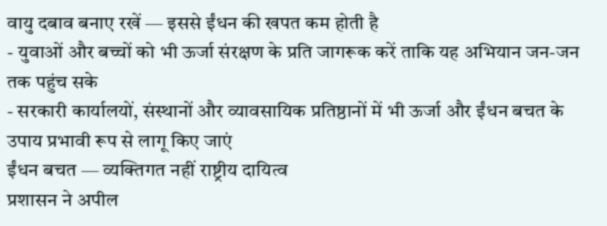वायु दबाव बनाए रखें — इससे ईंधन की खपत कम होती है
- युवाओं और बच्चों को भी ऊर्जा संरक्षण के प्रति जागरूक करें ताकि यह अभियान जन-जन तक पहुंच सके
- सरकारी कार्यालयों, संस्थानों और व्यावसायिक प्रतिष्ठानों में भी ऊर्जा और ईंधन बचत के उपाय प्रभावी रूप से लागू किए जाएं
ईंधन बचत — व्यक्तिगत नहीं राष्ट्रीय दायित्व
प्रशासन ने अपील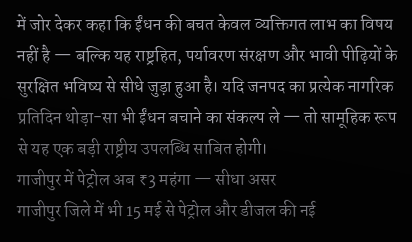में जोर देकर कहा कि ईंधन की बचत केवल व्यक्तिगत लाभ का विषय नहीं है — बल्कि यह राष्ट्रहित, पर्यावरण संरक्षण और भावी पीढ़ियों के सुरक्षित भविष्य से सीधे जुड़ा हुआ है। यदि जनपद का प्रत्येक नागरिक प्रतिदिन थोड़ा-सा भी ईंधन बचाने का संकल्प ले — तो सामूहिक रूप से यह एक बड़ी राष्ट्रीय उपलब्धि साबित होगी।
गाजीपुर में पेट्रोल अब ₹3 महंगा — सीधा असर
गाजीपुर जिले में भी 15 मई से पेट्रोल और डीजल की नई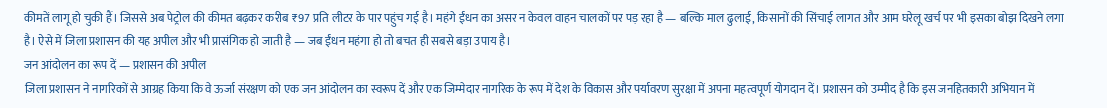कीमतें लागू हो चुकी हैं। जिससे अब पेट्रोल की कीमत बढ़कर करीब ₹97 प्रति लीटर के पार पहुंच गई है। महंगे ईंधन का असर न केवल वाहन चालकों पर पड़ रहा है — बल्कि माल ढुलाई, किसानों की सिंचाई लागत और आम घरेलू खर्च पर भी इसका बोझ दिखने लगा है। ऐसे में जिला प्रशासन की यह अपील और भी प्रासंगिक हो जाती है — जब ईंधन महंगा हो तो बचत ही सबसे बड़ा उपाय है।
जन आंदोलन का रूप दें — प्रशासन की अपील
जिला प्रशासन ने नागरिकों से आग्रह किया कि वे ऊर्जा संरक्षण को एक जन आंदोलन का स्वरूप दें और एक जिम्मेदार नागरिक के रूप में देश के विकास और पर्यावरण सुरक्षा में अपना महत्वपूर्ण योगदान दें। प्रशासन को उम्मीद है कि इस जनहितकारी अभियान में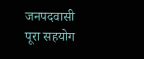जनपदवासी पूरा सहयोग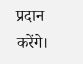प्रदान करेंगे।